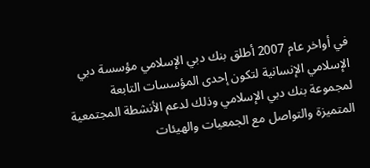في أواخر عام 2007 أطلق بنك دبي الإسلامي مؤسسة دبي الإسلامي الإنسانية لتكون إحدى المؤسسات التابعة لمجموعة بنك دبي الإسلامي وذلك لدعم الأنشطة المجتمعية المتميزة والتواصل مع الجمعيات والهيئات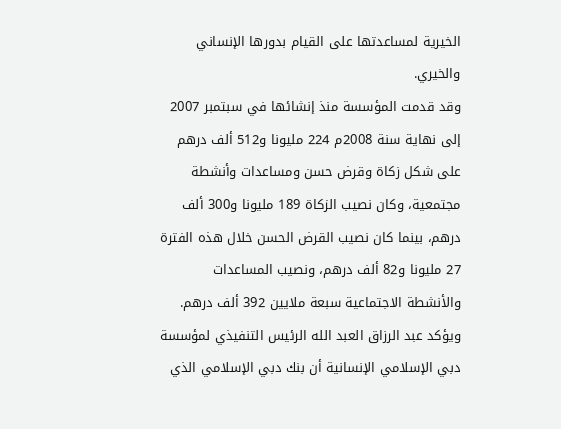الخيرية لمساعدتها على القيام بدورها الإنساني والخيري.
وقد قدمت المؤسسة منذ إنشائها في سبتمبر 2007 إلى نهاية سنة 2008م 224 مليونا و512 ألف درهم على شكل زكاة وقرض حسن ومساعدات وأنشطة مجتمعية، وكان نصيب الزكاة 189 مليونا و300 ألف درهم، بينما كان نصيب القرض الحسن خلال هذه الفترة 27 مليونا و82 ألف درهم، ونصيب المساعدات والأنشطة الاجتماعية سبعة ملايين 392 ألف درهم. ويؤكد عبد الرزاق العبد الله الرئيس التنفيذي لمؤسسة دبي الإسلامي الإنسانية أن بنك دبي الإسلامي الذي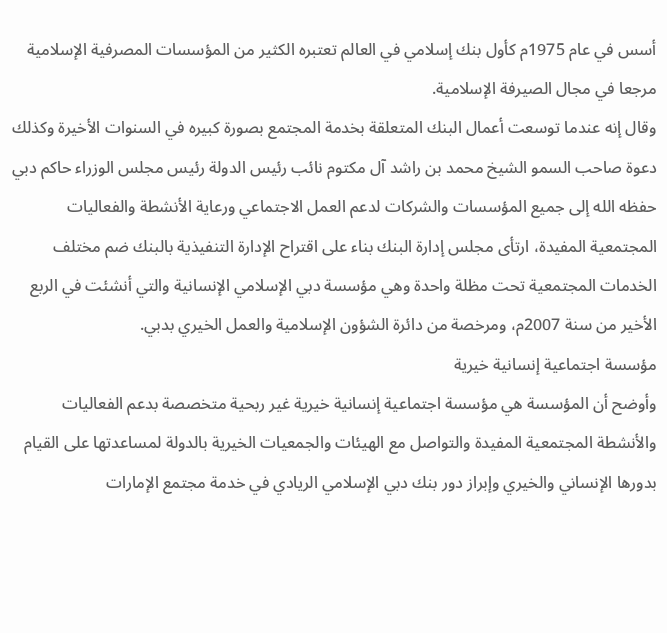أسس في عام 1975م كأول بنك إسلامي في العالم تعتبره الكثير من المؤسسات المصرفية الإسلامية مرجعا في مجال الصيرفة الإسلامية.
وقال إنه عندما توسعت أعمال البنك المتعلقة بخدمة المجتمع بصورة كبيره في السنوات الأخيرة وكذلك دعوة صاحب السمو الشيخ محمد بن راشد آل مكتوم نائب رئيس الدولة رئيس مجلس الوزراء حاكم دبي حفظه الله إلى جميع المؤسسات والشركات لدعم العمل الاجتماعي ورعاية الأنشطة والفعاليات المجتمعية المفيدة، ارتأى مجلس إدارة البنك بناء على اقتراح الإدارة التنفيذية بالبنك ضم مختلف الخدمات المجتمعية تحت مظلة واحدة وهي مؤسسة دبي الإسلامي الإنسانية والتي أنشئت في الربع الأخير من سنة 2007م، ومرخصة من دائرة الشؤون الإسلامية والعمل الخيري بدبي.
مؤسسة اجتماعية إنسانية خيرية
وأوضح أن المؤسسة هي مؤسسة اجتماعية إنسانية خيرية غير ربحية متخصصة بدعم الفعاليات والأنشطة المجتمعية المفيدة والتواصل مع الهيئات والجمعيات الخيرية بالدولة لمساعدتها على القيام بدورها الإنساني والخيري وإبراز دور بنك دبي الإسلامي الريادي في خدمة مجتمع الإمارات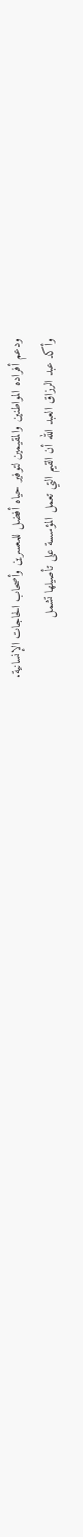ودعم أفراده المواطنين والمقيمين لتوفير حياه أفضل للمعسرين وأصحاب الحاجات الإنسانية.
وأكد عبد الرزاق العبد الله أن القيم التي تعمل المؤسسة على تأصيلها تشمل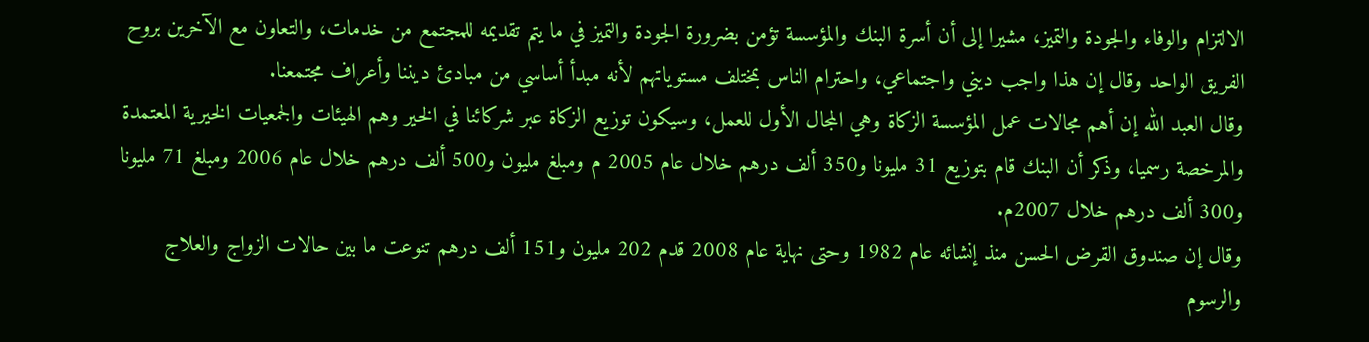الالتزام والوفاء والجودة والتميز، مشيرا إلى أن أسرة البنك والمؤسسة تؤمن بضرورة الجودة والتميز في ما يتم تقديمه للمجتمع من خدمات، والتعاون مع الآخرين بروح الفريق الواحد وقال إن هذا واجب ديني واجتماعي، واحترام الناس بمختلف مستوياتهم لأنه مبدأ أساسي من مبادئ ديننا وأعراف مجتمعنا.
وقال العبد الله إن أهم مجالات عمل المؤسسة الزكاة وهي المجال الأول للعمل، وسيكون توزيع الزكاة عبر شركائنا في الخير وهم الهيئات والجمعيات الخيرية المعتمدة والمرخصة رسميا، وذكر أن البنك قام بتوزيع 31 مليونا و350 ألف درهم خلال عام 2005 م ومبلغ مليون و500 ألف درهم خلال عام 2006 ومبلغ 71 مليونا و300 ألف درهم خلال 2007م.
وقال إن صندوق القرض الحسن منذ إنشائه عام 1982 وحتى نهاية عام 2008 قدم 202 مليون و151 ألف درهم تنوعت ما بين حالات الزواج والعلاج والرسوم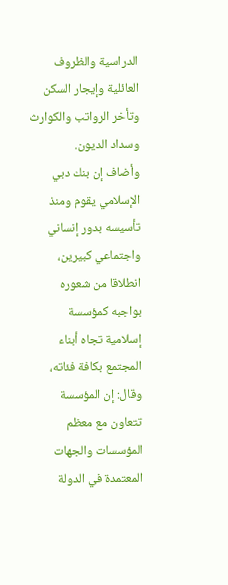الدراسية والظروف العائلية وإيجار السكن وتأخر الرواتب والكوارث وسداد الديون.
وأضاف إن بنك دبي الإسلامي يقوم ومنذ تأسيسه بدور إنساني واجتماعي كبيرين، انطلاقا من شعوره بواجبه كمؤسسة إسلامية تجاه أبناء المجتمع بكافة فئاته، وقال: إن المؤسسة تتعاون مع معظم المؤسسات والجهات المعتمدة في الدولة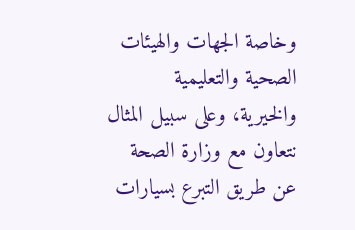وخاصة الجهات والهيئات الصحية والتعليمية والخيرية، وعلى سبيل المثال نتعاون مع وزارة الصحة عن طريق التبرع بسيارات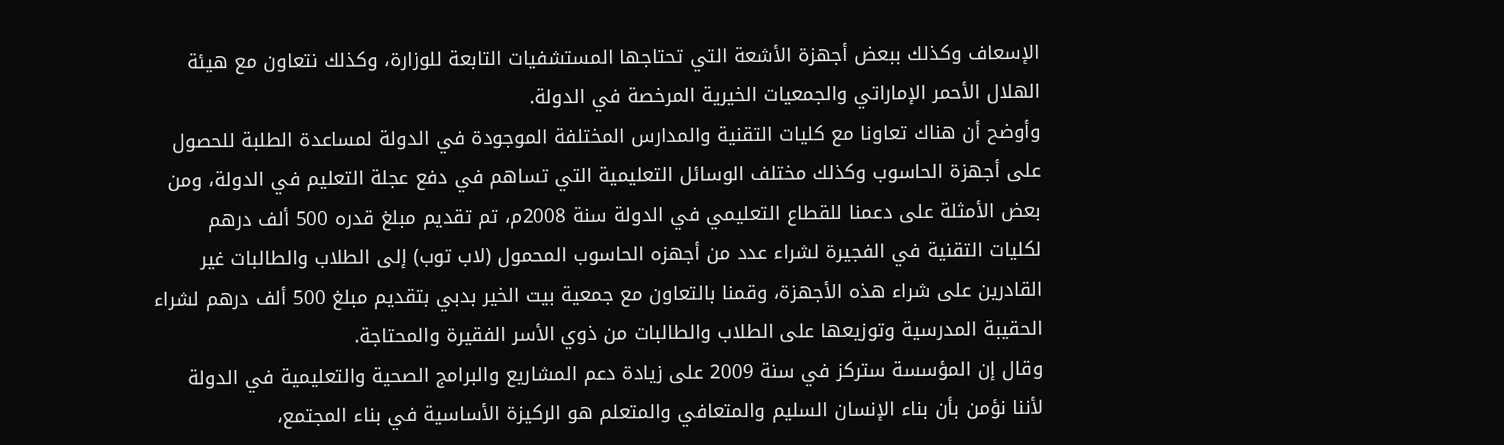الإسعاف وكذلك ببعض أجهزة الأشعة التي تحتاجها المستشفيات التابعة للوزارة، وكذلك نتعاون مع هيئة الهلال الأحمر الإماراتي والجمعيات الخيرية المرخصة في الدولة.
وأوضح أن هناك تعاونا مع كليات التقنية والمدارس المختلفة الموجودة في الدولة لمساعدة الطلبة للحصول على أجهزة الحاسوب وكذلك مختلف الوسائل التعليمية التي تساهم في دفع عجلة التعليم في الدولة، ومن بعض الأمثلة على دعمنا للقطاع التعليمي في الدولة سنة 2008م، تم تقديم مبلغ قدره 500 ألف درهم لكليات التقنية في الفجيرة لشراء عدد من أجهزه الحاسوب المحمول (لاب توب) إلى الطلاب والطالبات غير القادرين على شراء هذه الأجهزة، وقمنا بالتعاون مع جمعية بيت الخير بدبي بتقديم مبلغ 500 ألف درهم لشراء الحقيبة المدرسية وتوزيعها على الطلاب والطالبات من ذوي الأسر الفقيرة والمحتاجة.
وقال إن المؤسسة ستركز في سنة 2009 على زيادة دعم المشاريع والبرامج الصحية والتعليمية في الدولة لأننا نؤمن بأن بناء الإنسان السليم والمتعافي والمتعلم هو الركيزة الأساسية في بناء المجتمع،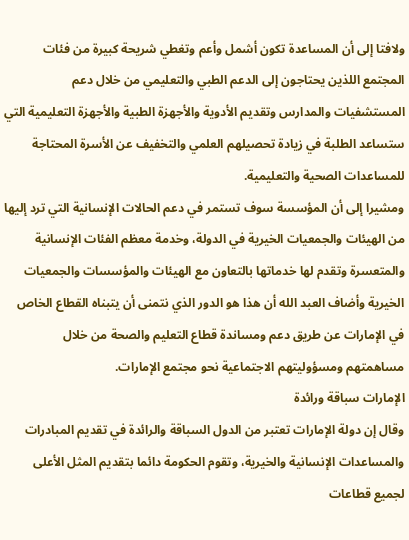ولافتا إلى أن المساعدة تكون أشمل وأعم وتغطي شريحة كبيرة من فئات المجتمع اللذين يحتاجون إلى الدعم الطبي والتعليمي من خلال دعم المستشفيات والمدارس وتقديم الأدوية والأجهزة الطبية والأجهزة التعليمية التي ستساعد الطلبة في زيادة تحصيلهم العلمي والتخفيف عن الأسرة المحتاجة للمساعدات الصحية والتعليمية.
ومشيرا إلى أن المؤسسة سوف تستمر في دعم الحالات الإنسانية التي ترد إليها من الهيئات والجمعيات الخيرية في الدولة، وخدمة معظم الفئات الإنسانية والمتعسرة وتقدم لها خدماتها بالتعاون مع الهيئات والمؤسسات والجمعيات الخيرية وأضاف العبد الله أن هذا هو الدور الذي نتمنى أن يتبناه القطاع الخاص في الإمارات عن طريق دعم ومساندة قطاع التعليم والصحة من خلال مساهمتهم ومسؤوليتهم الاجتماعية نحو مجتمع الإمارات.
الإمارات سباقة ورائدة
وقال إن دولة الإمارات تعتبر من الدول السباقة والرائدة في تقديم المبادرات والمساعدات الإنسانية والخيرية، وتقوم الحكومة دائما بتقديم المثل الأعلى لجميع قطاعات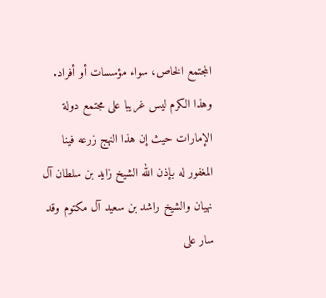المجتمع الخاص، سواء مؤسسات أو أفراد.
وهذا الكرم ليس غريبا على مجتمع دولة الإمارات حيث إن هذا النهج زرعه فينا المغفور له بإذن الله الشيخ زايد بن سلطان آل نهيان والشيخ راشد بن سعيد آل مكتوم وقد سار على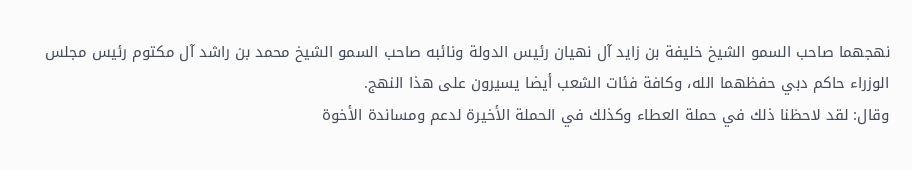نهجهما صاحب السمو الشيخ خليفة بن زايد آل نهيان رئيس الدولة ونائبه صاحب السمو الشيخ محمد بن راشد آل مكتوم رئيس مجلس الوزراء حاكم دبي حفظهما الله، وكافة فئات الشعب أيضا يسيرون على هذا النهج.
وقال: لقد لاحظنا ذلك في حملة العطاء وكذلك في الحملة الأخيرة لدعم ومساندة الأخوة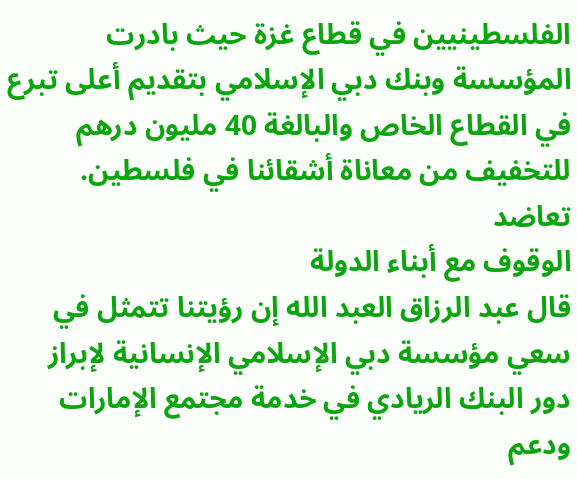الفلسطينيين في قطاع غزة حيث بادرت المؤسسة وبنك دبي الإسلامي بتقديم أعلى تبرع في القطاع الخاص والبالغة 40 مليون درهم للتخفيف من معاناة أشقائنا في فلسطين.
تعاضد
الوقوف مع أبناء الدولة
قال عبد الرزاق العبد الله إن رؤيتنا تتمثل في سعي مؤسسة دبي الإسلامي الإنسانية لإبراز دور البنك الريادي في خدمة مجتمع الإمارات ودعم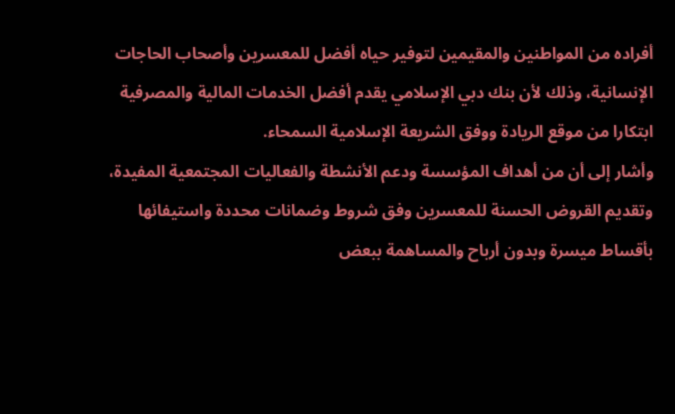أفراده من المواطنين والمقيمين لتوفير حياه أفضل للمعسرين وأصحاب الحاجات الإنسانية، وذلك لأن بنك دبي الإسلامي يقدم أفضل الخدمات المالية والمصرفية ابتكارا من موقع الريادة ووفق الشريعة الإسلامية السمحاء.
وأشار إلى أن من أهداف المؤسسة ودعم الأنشطة والفعاليات المجتمعية المفيدة، وتقديم القروض الحسنة للمعسرين وفق شروط وضمانات محددة واستيفائها بأقساط ميسرة وبدون أرباح والمساهمة ببعض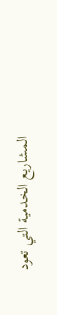المشاريع الخدمية التي تعود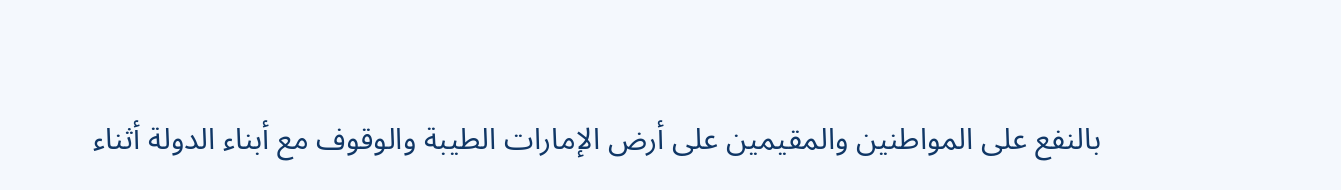بالنفع على المواطنين والمقيمين على أرض الإمارات الطيبة والوقوف مع أبناء الدولة أثناء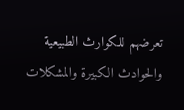تعرضهم للكوارث الطبيعية والحوادث الكبيرة والمشكلات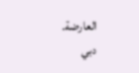العارضة.
دبي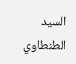السيد الطنطاوي